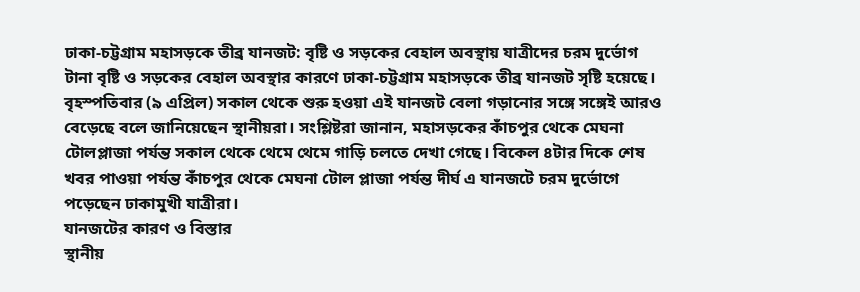ঢাকা-চট্টগ্রাম মহাসড়কে তীব্র যানজট: বৃষ্টি ও সড়কের বেহাল অবস্থায় যাত্রীদের চরম দুর্ভোগ
টানা বৃষ্টি ও সড়কের বেহাল অবস্থার কারণে ঢাকা-চট্টগ্রাম মহাসড়কে তীব্র যানজট সৃষ্টি হয়েছে। বৃহস্পতিবার (৯ এপ্রিল) সকাল থেকে শুরু হওয়া এই যানজট বেলা গড়ানোর সঙ্গে সঙ্গেই আরও বেড়েছে বলে জানিয়েছেন স্থানীয়রা। সংশ্লিষ্টরা জানান, মহাসড়কের কাঁচপুর থেকে মেঘনা টোলপ্লাজা পর্যন্ত সকাল থেকে থেমে থেমে গাড়ি চলতে দেখা গেছে। বিকেল ৪টার দিকে শেষ খবর পাওয়া পর্যন্ত কাঁচপুর থেকে মেঘনা টোল প্লাজা পর্যন্ত দীর্ঘ এ যানজটে চরম দুর্ভোগে পড়েছেন ঢাকামুখী যাত্রীরা।
যানজটের কারণ ও বিস্তার
স্থানীয়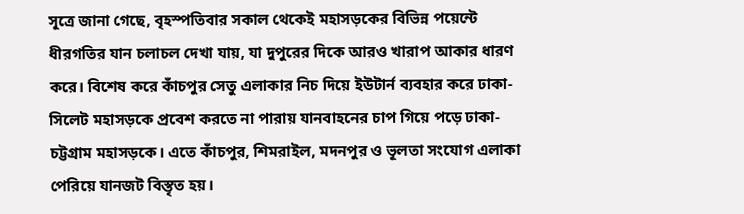সূত্রে জানা গেছে, বৃহস্পতিবার সকাল থেকেই মহাসড়কের বিভিন্ন পয়েন্টে ধীরগতির যান চলাচল দেখা যায়, যা দুপুরের দিকে আরও খারাপ আকার ধারণ করে। বিশেষ করে কাঁচপুর সেতু এলাকার নিচ দিয়ে ইউটার্ন ব্যবহার করে ঢাকা-সিলেট মহাসড়কে প্রবেশ করতে না পারায় যানবাহনের চাপ গিয়ে পড়ে ঢাকা-চট্টগ্রাম মহাসড়কে। এতে কাঁচপুর, শিমরাইল, মদনপুর ও ভূলতা সংযোগ এলাকা পেরিয়ে যানজট বিস্তৃত হয়।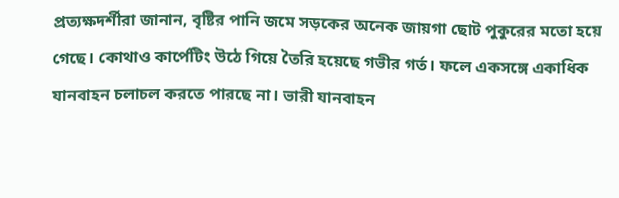প্রত্যক্ষদর্শীরা জানান, বৃষ্টির পানি জমে সড়কের অনেক জায়গা ছোট পুকুরের মতো হয়ে গেছে। কোথাও কার্পেটিং উঠে গিয়ে তৈরি হয়েছে গভীর গর্ত। ফলে একসঙ্গে একাধিক যানবাহন চলাচল করতে পারছে না। ভারী যানবাহন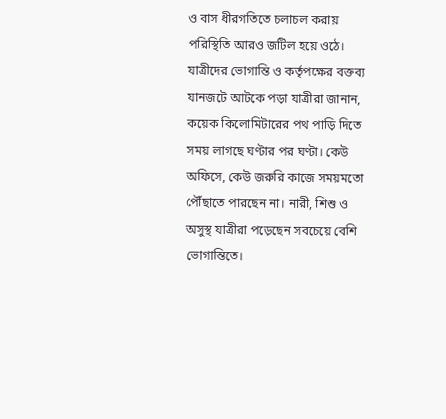ও বাস ধীরগতিতে চলাচল করায় পরিস্থিতি আরও জটিল হয়ে ওঠে।
যাত্রীদের ভোগান্তি ও কর্তৃপক্ষের বক্তব্য
যানজটে আটকে পড়া যাত্রীরা জানান, কয়েক কিলোমিটারের পথ পাড়ি দিতে সময় লাগছে ঘণ্টার পর ঘণ্টা। কেউ অফিসে, কেউ জরুরি কাজে সময়মতো পৌঁছাতে পারছেন না। নারী, শিশু ও অসুস্থ যাত্রীরা পড়েছেন সবচেয়ে বেশি ভোগান্তিতে।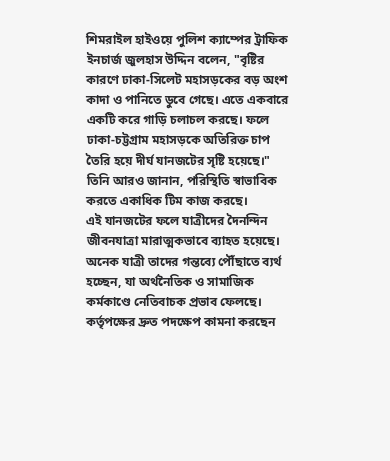শিমরাইল হাইওয়ে পুলিশ ক্যাম্পের ট্রাফিক ইনচার্জ জুলহাস উদ্দিন বলেন, "বৃষ্টির কারণে ঢাকা-সিলেট মহাসড়কের বড় অংশ কাদা ও পানিতে ডুবে গেছে। এতে একবারে একটি করে গাড়ি চলাচল করছে। ফলে ঢাকা-চট্টগ্রাম মহাসড়কে অতিরিক্ত চাপ তৈরি হয়ে দীর্ঘ যানজটের সৃষ্টি হয়েছে।" তিনি আরও জানান, পরিস্থিতি স্বাভাবিক করতে একাধিক টিম কাজ করছে।
এই যানজটের ফলে যাত্রীদের দৈনন্দিন জীবনযাত্রা মারাত্মকভাবে ব্যাহত হয়েছে। অনেক যাত্রী তাদের গন্তব্যে পৌঁছাতে ব্যর্থ হচ্ছেন, যা অর্থনৈতিক ও সামাজিক কর্মকাণ্ডে নেতিবাচক প্রভাব ফেলছে। কর্তৃপক্ষের দ্রুত পদক্ষেপ কামনা করছেন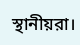স্থানীয়রা।